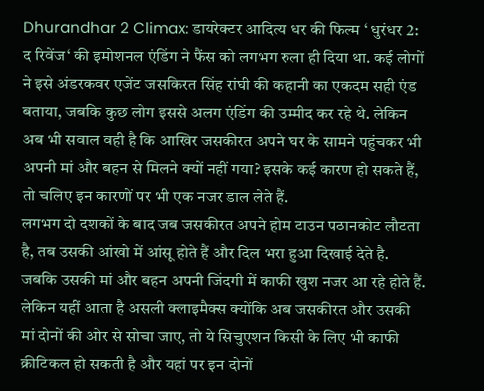Dhurandhar 2 Climax: डायरेक्टर आदित्य धर की फिल्म ‘ धुरंधर 2: द रिवेंज‘ की इमोशनल एंडिंग ने फैंस को लगभग रुला ही दिया था. कई लोगों ने इसे अंडरकवर एजेंट जसकिरत सिंह रांघी की कहानी का एकदम सही एंड बताया, जबकि कुछ लोग इससे अलग एंडिंग की उम्मीद कर रहे थे. लेकिन अब भी सवाल वही है कि आखिर जसकीरत अपने घर के सामने पहुंचकर भी अपनी मां और बहन से मिलने क्यों नहीं गया? इसके कई कारण हो सकते हैं, तो चलिए इन कारणों पर भी एक नजर डाल लेते हैं.
लगभग दो दशकों के बाद जब जसकीरत अपने होम टाउन पठानकोट लौटता है, तब उसकी आंखो में आंसू होते हैं और दिल भरा हुआ दिखाई देते है. जबकि उसकी मां और बहन अपनी जिंदगी में काफी खुश नजर आ रहे होते हैं. लेकिन यहीं आता है असली क्लाइमैक्स क्योंकि अब जसकीरत और उसकी मां दोनों की ओर से सोचा जाए, तो ये सिचुएशन किसी के लिए भी काफी क्रीटिकल हो सकती है और यहां पर इन दोनों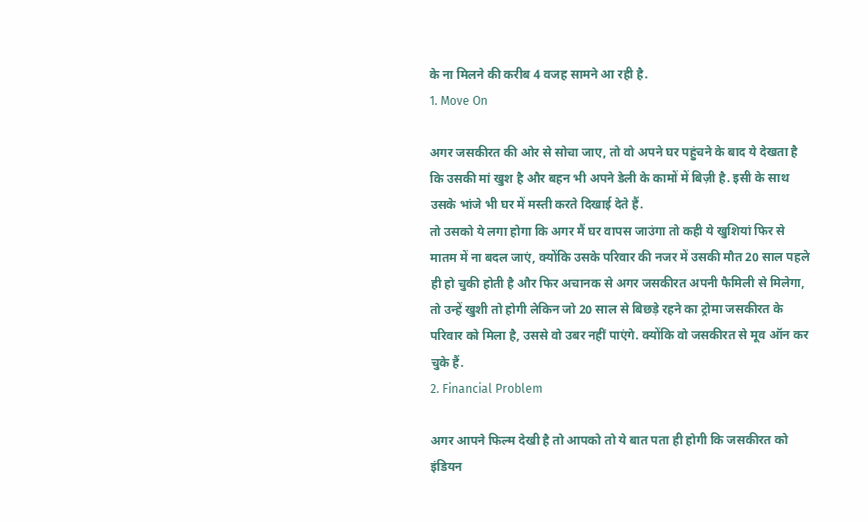के ना मिलने की करीब 4 वजह सामने आ रही है.
1. Move On

अगर जसकीरत की ओर से सोचा जाए, तो वो अपने घर पहुंचने के बाद ये देखता है कि उसकी मां खुश है और बहन भी अपने डेली के कामों में बिज़ी है. इसी के साथ उसके भांजे भी घर में मस्ती करते दिखाई देते हैं.
तो उसको ये लगा होगा कि अगर मैं घर वापस जाउंगा तो कही ये खुशियां फिर से मातम में ना बदल जाएं, क्योंकि उसके परिवार की नजर में उसकी मौत 20 साल पहले ही हो चुकी होती है और फिर अचानक से अगर जसकीरत अपनी फैमिली से मिलेगा, तो उन्हें खुशी तो होगी लेकिन जो 20 साल से बिछड़े रहने का ट्रोमा जसकीरत के परिवार को मिला है, उससे वो उबर नहीं पाएंगे. क्योंकि वो जसकीरत से मूव ऑन कर चुके हैं.
2. Financial Problem

अगर आपने फिल्म देखी है तो आपको तो ये बात पता ही होगी कि जसकीरत को इंडियन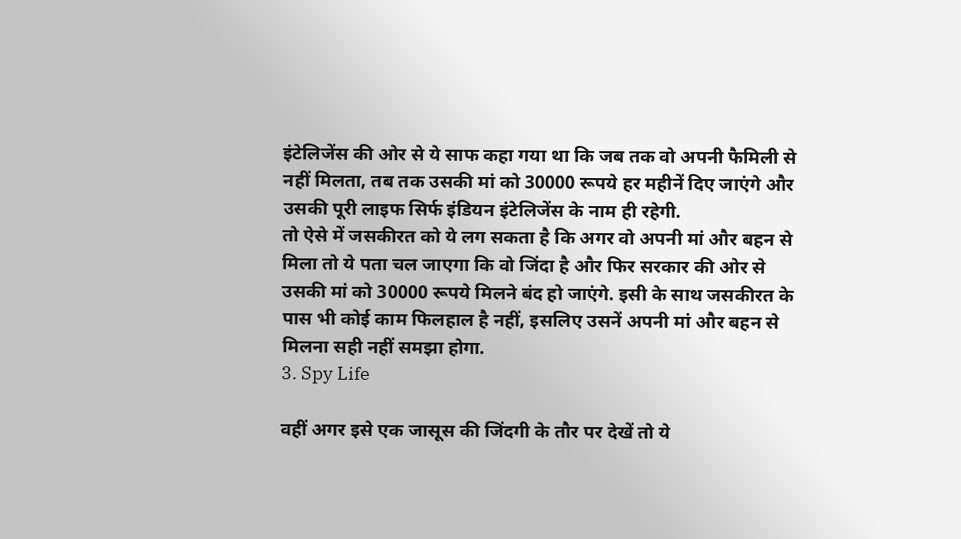इंटेलिजेंस की ओर से ये साफ कहा गया था कि जब तक वो अपनी फैमिली से नहीं मिलता, तब तक उसकी मां को 30000 रूपये हर महीनें दिए जाएंगे और उसकी पूरी लाइफ सिर्फ इंडियन इंटेलिजेंस के नाम ही रहेगी.
तो ऐसे में जसकीरत को ये लग सकता है कि अगर वो अपनी मां और बहन से मिला तो ये पता चल जाएगा कि वो जिंदा है और फिर सरकार की ओर से उसकी मां को 30000 रूपये मिलने बंद हो जाएंगे. इसी के साथ जसकीरत के पास भी कोई काम फिलहाल है नहीं, इसलिए उसनें अपनी मां और बहन से मिलना सही नहीं समझा होगा.
3. Spy Life

वहीं अगर इसे एक जासूस की जिंदगी के तौर पर देखें तो ये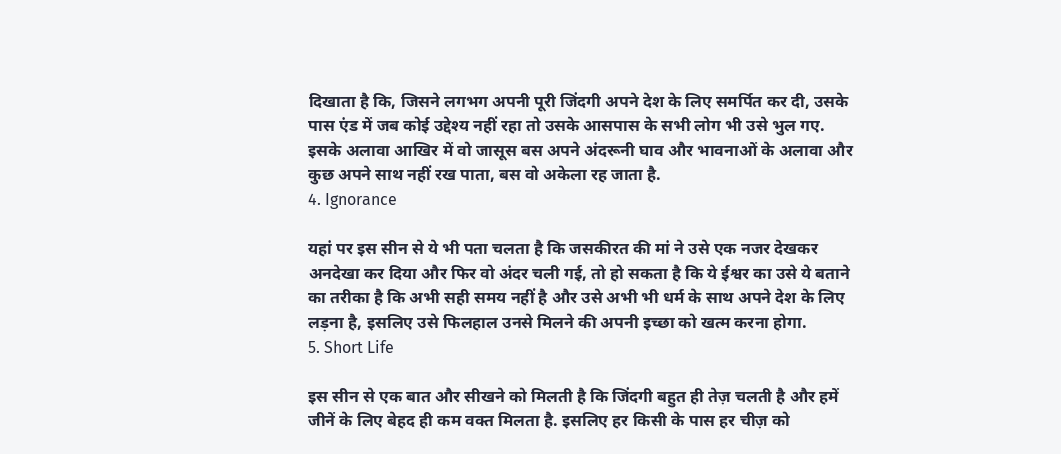दिखाता है कि, जिसने लगभग अपनी पूरी जिंदगी अपने देश के लिए समर्पित कर दी, उसके पास एंड में जब कोई उद्देश्य नहीं रहा तो उसके आसपास के सभी लोग भी उसे भुल गए. इसके अलावा आखिर में वो जासूस बस अपने अंदरूनी घाव और भावनाओं के अलावा और कुछ अपने साथ नहीं रख पाता, बस वो अकेला रह जाता है.
4. Ignorance

यहां पर इस सीन से ये भी पता चलता है कि जसकीरत की मां ने उसे एक नजर देखकर अनदेखा कर दिया और फिर वो अंदर चली गई, तो हो सकता है कि ये ईश्वर का उसे ये बताने का तरीका है कि अभी सही समय नहीं है और उसे अभी भी धर्म के साथ अपने देश के लिए लड़ना है, इसलिए उसे फिलहाल उनसे मिलने की अपनी इच्छा को खत्म करना होगा.
5. Short Life

इस सीन से एक बात और सीखने को मिलती है कि जिंदगी बहुत ही तेज़ चलती है और हमें जीनें के लिए बेहद ही कम वक्त मिलता है. इसलिए हर किसी के पास हर चीज़ को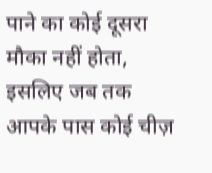पाने का कोई दूसरा मौका नहीं होता, इसलिए जब तक आपके पास कोई चीज़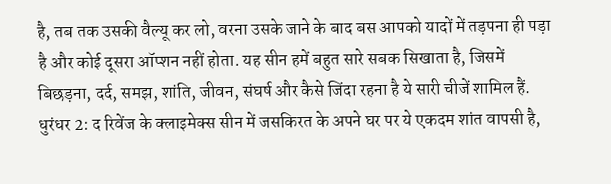है, तब तक उसकी वैल्यू कर लो, वरना उसके जाने के बाद बस आपको यादों में तड़पना ही पड़ा है और कोई दूसरा ऑप्शन नहीं होता. यह सीन हमें बहुत सारे सबक सिखाता है, जिसमें बिछड़ना, दर्द, समझ, शांति, जीवन, संघर्ष और कैसे जिंदा रहना है ये सारी चीजें शामिल हैं.
धुरंधर 2: द रिवेंज के क्लाइमेक्स सीन में जसकिरत के अपने घर पर ये एकदम शांत वापसी है,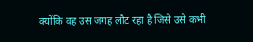क्योंकि वह उस जगह लौट रहा है जिसे उसे कभी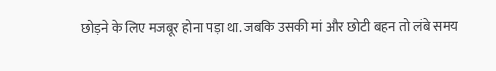छोड़ने के लिए मजबूर होना पड़ा था. जबकि उसकी मां और छोटी बहन तो लंबे समय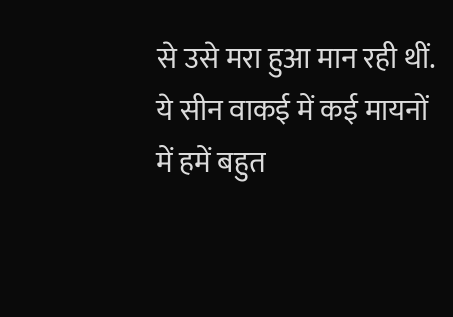से उसे मरा हुआ मान रही थीं. ये सीन वाकई में कई मायनों में हमें बहुत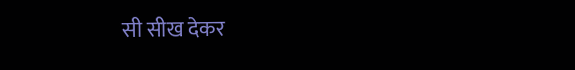सी सीख देकर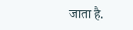जाता है.